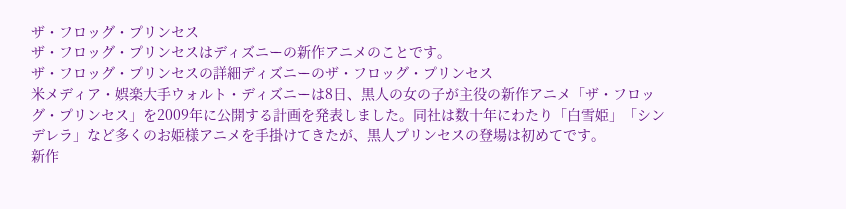ザ・フロッグ・プリンセス
ザ・フロッグ・プリンセスはディズニーの新作アニメのことです。
ザ・フロッグ・プリンセスの詳細ディズニーのザ・フロッグ・プリンセス
米メディア・娯楽大手ウォルト・ディズニーは8日、黒人の女の子が主役の新作アニメ「ザ・フロッグ・プリンセス」を2009年に公開する計画を発表しました。同社は数十年にわたり「白雪姫」「シンデレラ」など多くのお姫様アニメを手掛けてきたが、黒人プリンセスの登場は初めてです。
新作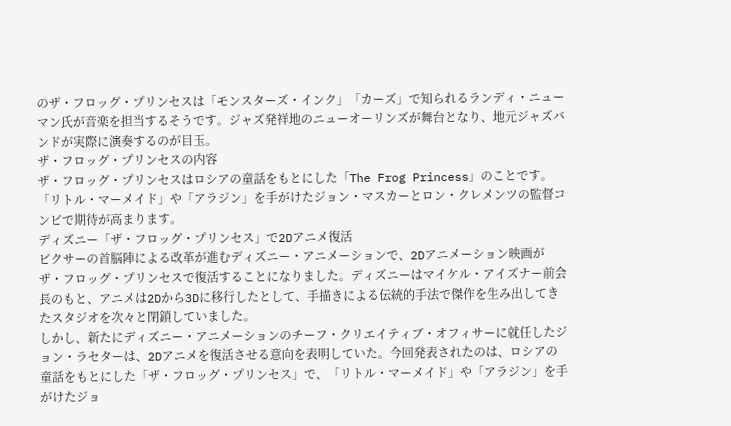のザ・フロッグ・プリンセスは「モンスターズ・インク」「カーズ」で知られるランディ・ニューマン氏が音楽を担当するそうです。ジャズ発祥地のニューオーリンズが舞台となり、地元ジャズバンドが実際に演奏するのが目玉。
ザ・フロッグ・プリンセスの内容
ザ・フロッグ・プリンセスはロシアの童話をもとにした「The Frog Princess」のことです。「リトル・マーメイド」や「アラジン」を手がけたジョン・マスカーとロン・クレメンツの監督コンビで期待が高まります。
ディズニー「ザ・フロッグ・プリンセス」で2Dアニメ復活
ピクサーの首脳陣による改革が進むディズニー・アニメーションで、2Dアニメーション映画がザ・フロッグ・プリンセスで復活することになりました。ディズニーはマイケル・アイズナー前会長のもと、アニメは2Dから3Dに移行したとして、手描きによる伝統的手法で傑作を生み出してきたスタジオを次々と閉鎖していました。
しかし、新たにディズニー・アニメーションのチーフ・クリエイティブ・オフィサーに就任したジョン・ラセターは、2Dアニメを復活させる意向を表明していた。今回発表されたのは、ロシアの童話をもとにした「ザ・フロッグ・プリンセス」で、「リトル・マーメイド」や「アラジン」を手がけたジョ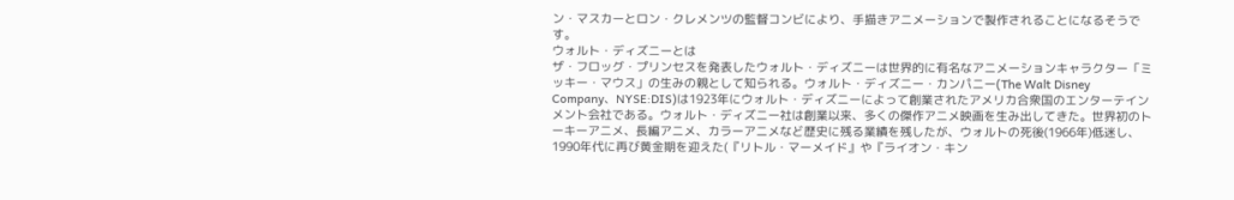ン・マスカーとロン・クレメンツの監督コンビにより、手描きアニメーションで製作されることになるそうです。
ウォルト・ディズニーとは
ザ・フロッグ・プリンセスを発表したウォルト・ディズニーは世界的に有名なアニメーションキャラクター「ミッキー・マウス」の生みの親として知られる。ウォルト・ディズニー・カンパニー(The Walt Disney Company、NYSE:DIS)は1923年にウォルト・ディズニーによって創業されたアメリカ合衆国のエンターテインメント会社である。ウォルト・ディズニー社は創業以来、多くの傑作アニメ映画を生み出してきた。世界初のトーキーアニメ、長編アニメ、カラーアニメなど歴史に残る業績を残したが、ウォルトの死後(1966年)低迷し、1990年代に再び黄金期を迎えた(『リトル・マーメイド』や『ライオン・キン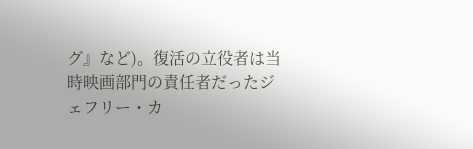グ』など)。復活の立役者は当時映画部門の責任者だったジェフリー・カ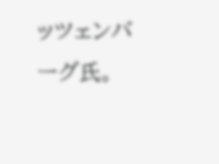ッツェンバーグ氏。